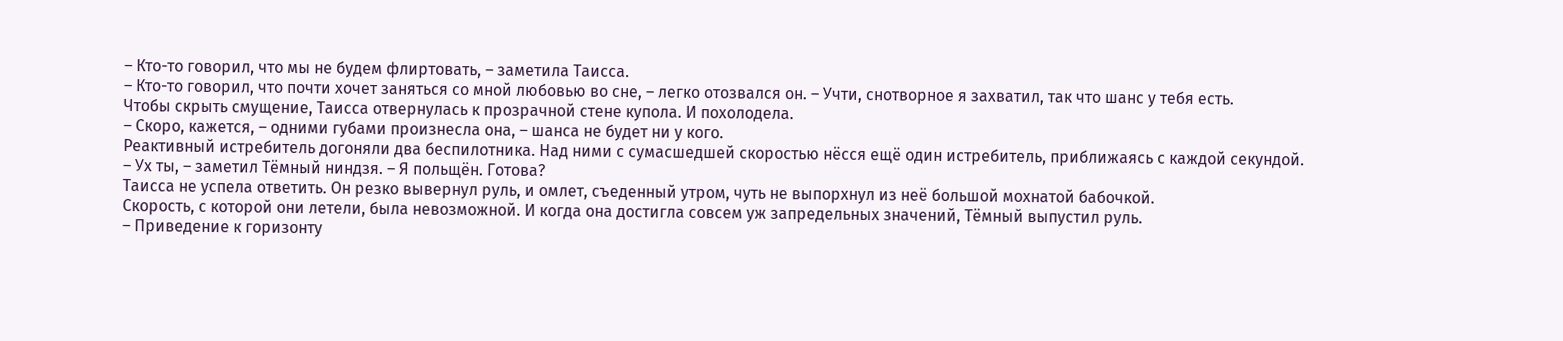– Кто-то говорил, что мы не будем флиртовать, – заметила Таисса.
– Кто-то говорил, что почти хочет заняться со мной любовью во сне, – легко отозвался он. – Учти, снотворное я захватил, так что шанс у тебя есть.
Чтобы скрыть смущение, Таисса отвернулась к прозрачной стене купола. И похолодела.
– Скоро, кажется, – одними губами произнесла она, – шанса не будет ни у кого.
Реактивный истребитель догоняли два беспилотника. Над ними с сумасшедшей скоростью нёсся ещё один истребитель, приближаясь с каждой секундой.
– Ух ты, – заметил Тёмный ниндзя. – Я польщён. Готова?
Таисса не успела ответить. Он резко вывернул руль, и омлет, съеденный утром, чуть не выпорхнул из неё большой мохнатой бабочкой.
Скорость, с которой они летели, была невозможной. И когда она достигла совсем уж запредельных значений, Тёмный выпустил руль.
– Приведение к горизонту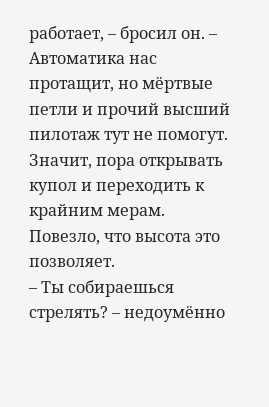работает, – бросил он. – Автоматика нас протащит, но мёртвые петли и прочий высший пилотаж тут не помогут. Значит, пора открывать купол и переходить к крайним мерам. Повезло, что высота это позволяет.
– Ты собираешься стрелять? – недоумённо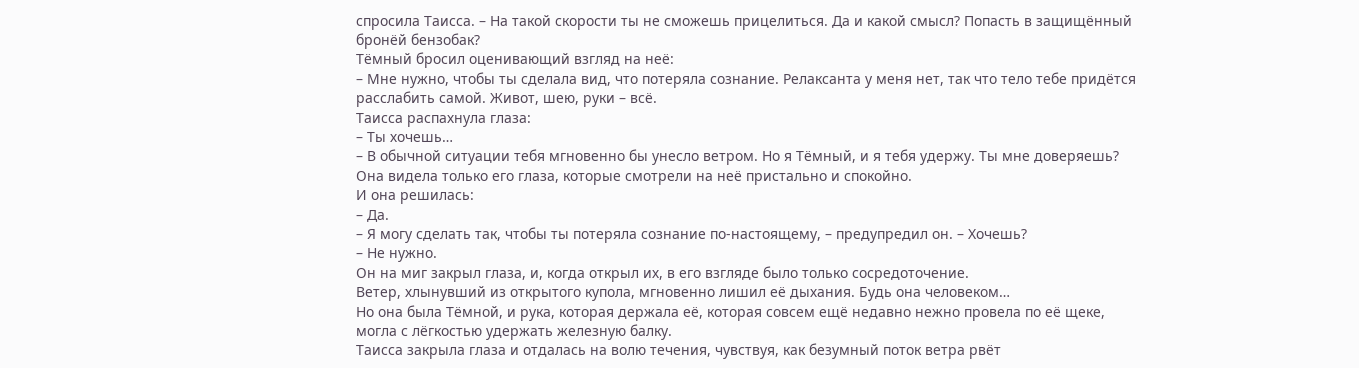спросила Таисса. – На такой скорости ты не сможешь прицелиться. Да и какой смысл? Попасть в защищённый бронёй бензобак?
Тёмный бросил оценивающий взгляд на неё:
– Мне нужно, чтобы ты сделала вид, что потеряла сознание. Релаксанта у меня нет, так что тело тебе придётся расслабить самой. Живот, шею, руки – всё.
Таисса распахнула глаза:
– Ты хочешь…
– В обычной ситуации тебя мгновенно бы унесло ветром. Но я Тёмный, и я тебя удержу. Ты мне доверяешь?
Она видела только его глаза, которые смотрели на неё пристально и спокойно.
И она решилась:
– Да.
– Я могу сделать так, чтобы ты потеряла сознание по-настоящему, – предупредил он. – Хочешь?
– Не нужно.
Он на миг закрыл глаза, и, когда открыл их, в его взгляде было только сосредоточение.
Ветер, хлынувший из открытого купола, мгновенно лишил её дыхания. Будь она человеком…
Но она была Тёмной, и рука, которая держала её, которая совсем ещё недавно нежно провела по её щеке, могла с лёгкостью удержать железную балку.
Таисса закрыла глаза и отдалась на волю течения, чувствуя, как безумный поток ветра рвёт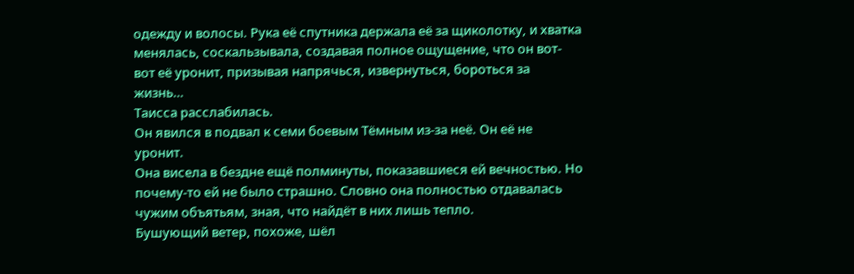одежду и волосы. Рука её спутника держала её за щиколотку, и хватка менялась, соскальзывала, создавая полное ощущение, что он вот-вот её уронит, призывая напрячься, извернуться, бороться за жизнь…
Таисса расслабилась.
Он явился в подвал к семи боевым Тёмным из-за неё. Он её не уронит.
Она висела в бездне ещё полминуты, показавшиеся ей вечностью. Но почему-то ей не было страшно. Словно она полностью отдавалась чужим объятьям, зная, что найдёт в них лишь тепло.
Бушующий ветер, похоже, шёл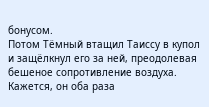бонусом.
Потом Тёмный втащил Таиссу в купол и защёлкнул его за ней, преодолевая бешеное сопротивление воздуха. Кажется, он оба раза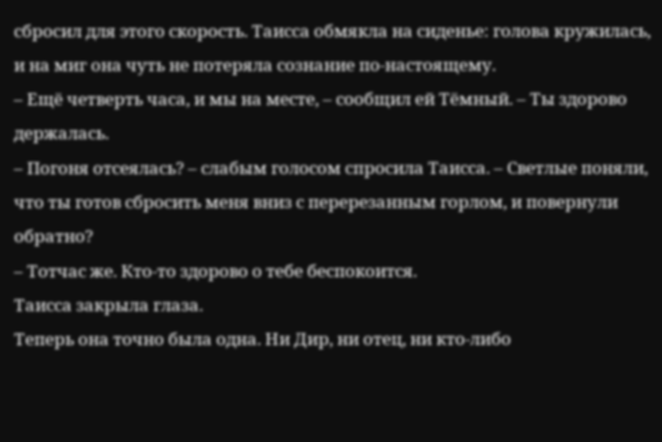сбросил для этого скорость. Таисса обмякла на сиденье: голова кружилась, и на миг она чуть не потеряла сознание по-настоящему.
– Ещё четверть часа, и мы на месте, – сообщил ей Тёмный. – Ты здорово держалась.
– Погоня отсеялась? – слабым голосом спросила Таисса. – Светлые поняли, что ты готов сбросить меня вниз с перерезанным горлом, и повернули обратно?
– Тотчас же. Кто-то здорово о тебе беспокоится.
Таисса закрыла глаза.
Теперь она точно была одна. Ни Дир, ни отец, ни кто-либо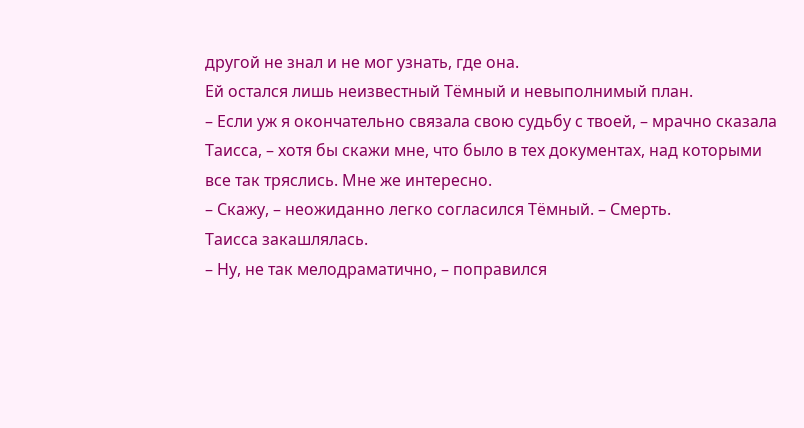другой не знал и не мог узнать, где она.
Ей остался лишь неизвестный Тёмный и невыполнимый план.
– Если уж я окончательно связала свою судьбу с твоей, – мрачно сказала Таисса, – хотя бы скажи мне, что было в тех документах, над которыми все так тряслись. Мне же интересно.
– Скажу, – неожиданно легко согласился Тёмный. – Смерть.
Таисса закашлялась.
– Ну, не так мелодраматично, – поправился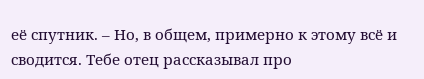её спутник. – Но, в общем, примерно к этому всё и сводится. Тебе отец рассказывал про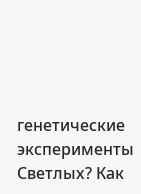генетические эксперименты Светлых? Как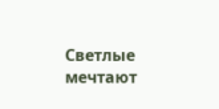Светлые мечтают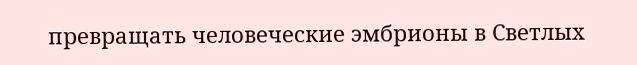превращать человеческие эмбрионы в Светлых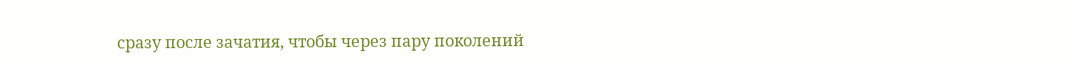сразу после зачатия, чтобы через пару поколений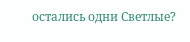остались одни Светлые?